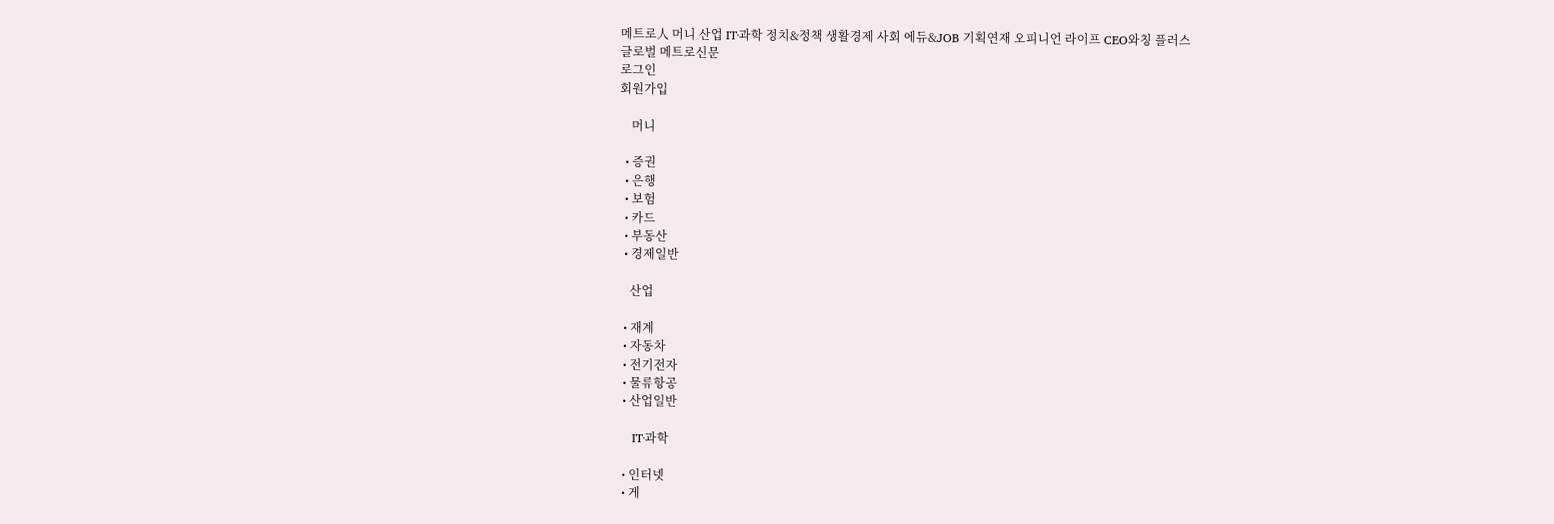메트로人 머니 산업 IT·과학 정치&정책 생활경제 사회 에듀&JOB 기획연재 오피니언 라이프 CEO와칭 플러스
글로벌 메트로신문
로그인
회원가입

    머니

  • 증권
  • 은행
  • 보험
  • 카드
  • 부동산
  • 경제일반

    산업

  • 재계
  • 자동차
  • 전기전자
  • 물류항공
  • 산업일반

    IT·과학

  • 인터넷
  • 게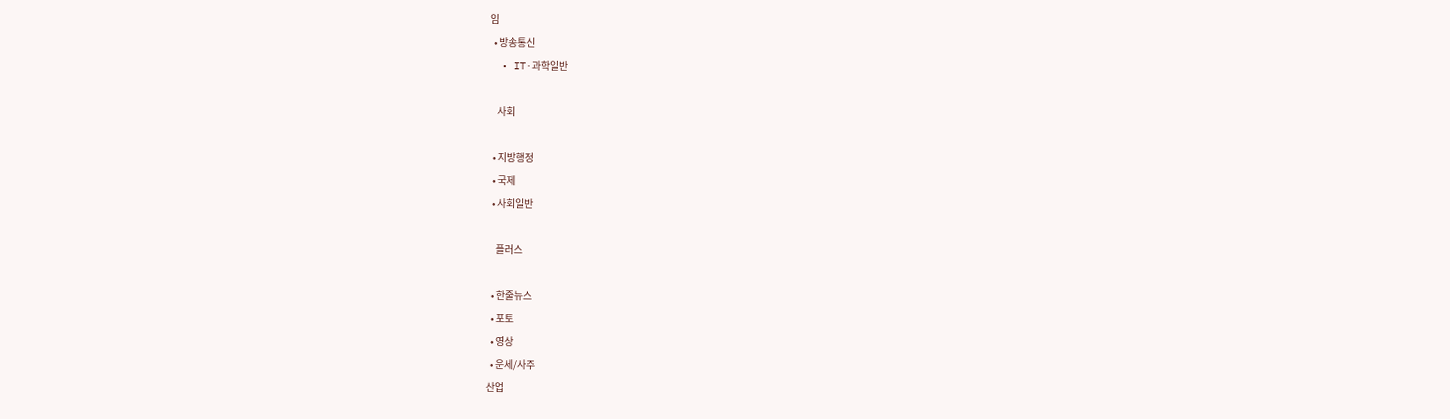임
  • 방송통신
  • IT·과학일반

    사회

  • 지방행정
  • 국제
  • 사회일반

    플러스

  • 한줄뉴스
  • 포토
  • 영상
  • 운세/사주
산업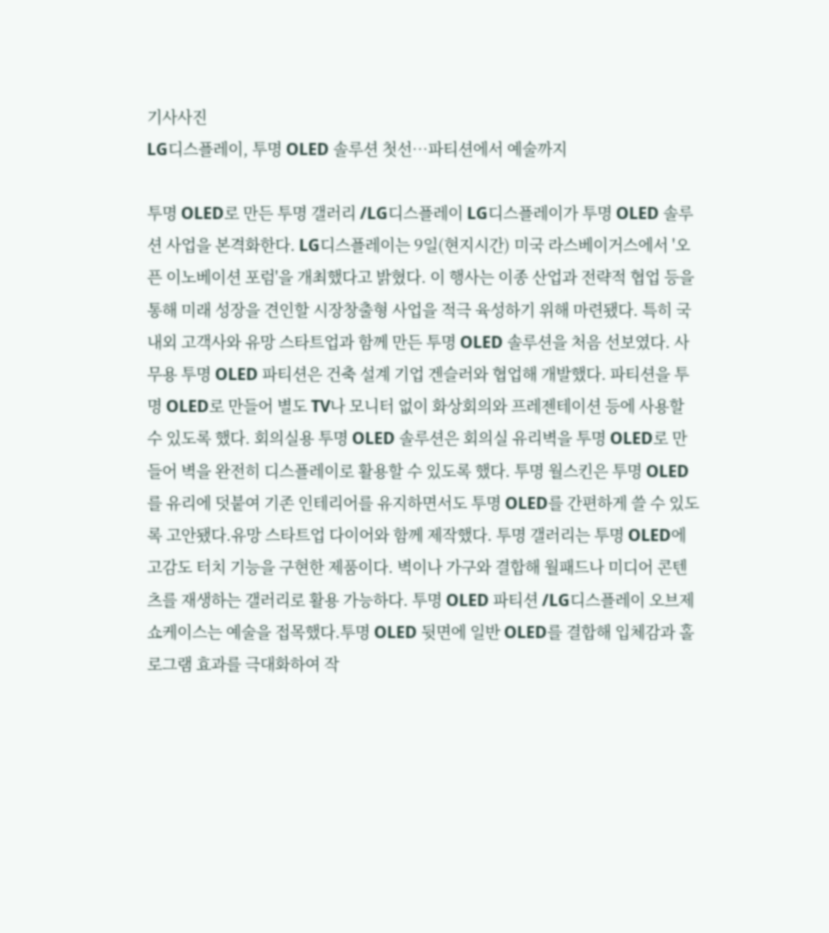기사사진
LG디스플레이, 투명 OLED 솔루션 첫선…파티션에서 예술까지

투명 OLED로 만든 투명 갤러리 /LG디스플레이 LG디스플레이가 투명 OLED 솔루션 사업을 본격화한다. LG디스플레이는 9일(현지시간) 미국 라스베이거스에서 '오픈 이노베이션 포럼'을 개최했다고 밝혔다. 이 행사는 이종 산업과 전략적 협업 등을 통해 미래 성장을 견인할 시장창출형 사업을 적극 육성하기 위해 마련됐다. 특히 국내외 고객사와 유망 스타트업과 함께 만든 투명 OLED 솔루션을 처음 선보였다. 사무용 투명 OLED 파티션은 건축 설계 기업 겐슬러와 협업해 개발했다. 파티션을 투명 OLED로 만들어 별도 TV나 모니터 없이 화상회의와 프레젠테이션 등에 사용할 수 있도록 했다. 회의실용 투명 OLED 솔루션은 회의실 유리벽을 투명 OLED로 만들어 벽을 완전히 디스플레이로 활용할 수 있도록 했다. 투명 월스킨은 투명 OLED를 유리에 덧붙여 기존 인테리어를 유지하면서도 투명 OLED를 간편하게 쓸 수 있도록 고안됐다.유망 스타트업 다이어와 함께 제작했다. 투명 갤러리는 투명 OLED에 고감도 터치 기능을 구현한 제품이다. 벽이나 가구와 결합해 월패드나 미디어 콘텐츠를 재생하는 갤러리로 활용 가능하다. 투명 OLED 파티션 /LG디스플레이 오브제 쇼케이스는 예술을 접목했다.투명 OLED 뒷면에 일반 OLED를 결합해 입체감과 홀로그램 효과를 극대화하여 작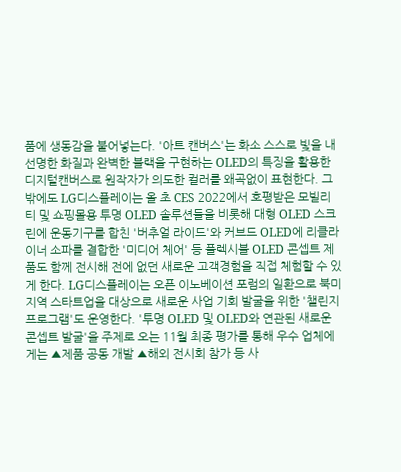품에 생동감을 불어넣는다. '아트 캔버스'는 화소 스스로 빛을 내 선명한 화질과 완벽한 블랙을 구현하는 OLED의 특징을 활용한 디지털캔버스로 원작자가 의도한 컬러를 왜곡없이 표현한다. 그 밖에도 LG디스플레이는 올 초 CES 2022에서 호평받은 모빌리티 및 쇼핑몰용 투명 OLED 솔루션들을 비롯해 대형 OLED 스크린에 운동기구를 합친 '버추얼 라이드'와 커브드 OLED에 리클라이너 소파를 결합한 '미디어 체어' 등 플렉시블 OLED 콘셉트 제품도 함께 전시해 전에 없던 새로운 고객경험을 직접 체험할 수 있게 한다. LG디스플레이는 오픈 이노베이션 포럼의 일환으로 북미 지역 스타트업을 대상으로 새로운 사업 기회 발굴을 위한 '챌린지 프로그램'도 운영한다. '투명 OLED 및 OLED와 연관된 새로운 콘셉트 발굴'을 주제로 오는 11월 최종 평가를 통해 우수 업체에게는 ▲제품 공동 개발 ▲해외 전시회 참가 등 사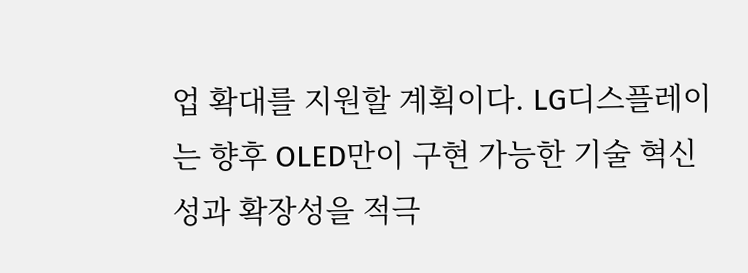업 확대를 지원할 계획이다. LG디스플레이는 향후 OLED만이 구현 가능한 기술 혁신성과 확장성을 적극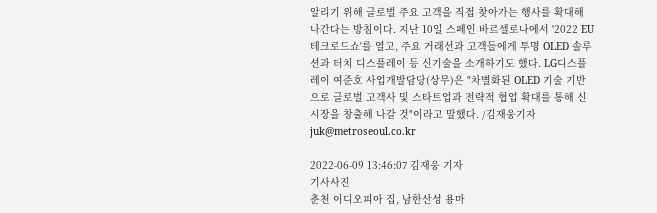알리기 위해 글로벌 주요 고객을 직접 찾아가는 행사를 확대해 나간다는 방침이다. 지난 10일 스페인 바르셀로나에서 '2022 EU 테크로드쇼'를 열고, 주요 거래선과 고객들에게 투명 OLED 솔루션과 터치 디스플레이 등 신기술을 소개하기도 했다. LG디스플레이 여준호 사업개발담당(상무)은 "차별화된 OLED 기술 기반으로 글로벌 고객사 및 스타트업과 전략적 협업 확대를 통해 신시장을 창출해 나갈 것"이라고 말했다. /김재웅기자 juk@metroseoul.co.kr

2022-06-09 13:46:07 김재웅 기자
기사사진
춘천 이디오피아 집, 남한산성 용마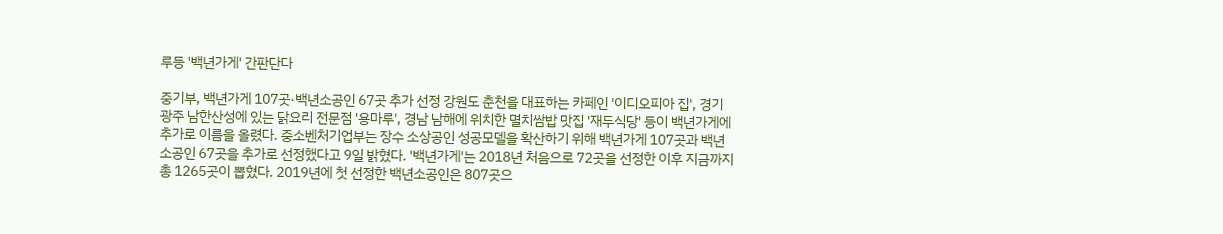루등 '백년가게' 간판단다

중기부, 백년가게 107곳·백년소공인 67곳 추가 선정 강원도 춘천을 대표하는 카페인 '이디오피아 집', 경기 광주 남한산성에 있는 닭요리 전문점 '용마루', 경남 남해에 위치한 멸치쌈밥 맛집 '재두식당' 등이 백년가게에 추가로 이름을 올렸다. 중소벤처기업부는 장수 소상공인 성공모델을 확산하기 위해 백년가게 107곳과 백년소공인 67곳을 추가로 선정했다고 9일 밝혔다. '백년가게'는 2018년 처음으로 72곳을 선정한 이후 지금까지 총 1265곳이 뽑혔다. 2019년에 첫 선정한 백년소공인은 807곳으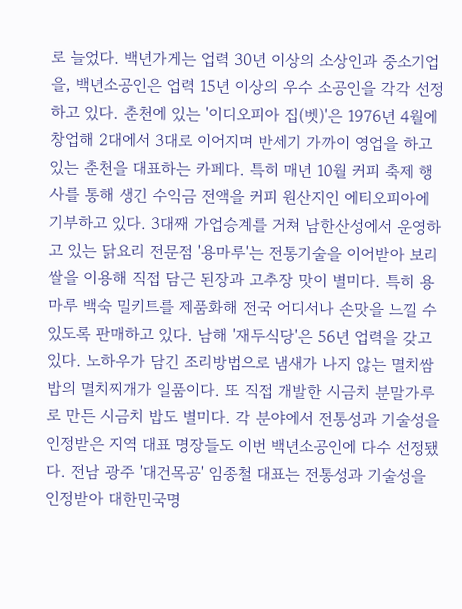로 늘었다. 백년가게는 업력 30년 이상의 소상인과 중소기업을, 백년소공인은 업력 15년 이상의 우수 소공인을 각각 선정하고 있다. 춘천에 있는 '이디오피아 집(벳)'은 1976년 4월에 창업해 2대에서 3대로 이어지며 반세기 가까이 영업을 하고 있는 춘천을 대표하는 카페다. 특히 매년 10월 커피 축제 행사를 통해 생긴 수익금 전액을 커피 원산지인 에티오피아에 기부하고 있다. 3대째 가업승계를 거쳐 남한산성에서 운영하고 있는 닭요리 전문점 '용마루'는 전통기술을 이어받아 보리쌀을 이용해 직접 담근 된장과 고추장 맛이 별미다. 특히 용마루 백숙 밀키트를 제품화해 전국 어디서나 손맛을 느낄 수 있도록 판매하고 있다. 남해 '재두식당'은 56년 업력을 갖고 있다. 노하우가 담긴 조리방법으로 냄새가 나지 않는 멸치쌈밥의 멸치찌개가 일품이다. 또 직접 개발한 시금치 분말가루로 만든 시금치 밥도 별미다. 각 분야에서 전통성과 기술성을 인정받은 지역 대표 명장들도 이번 백년소공인에 다수 선정됐다. 전남 광주 '대건목공' 임종철 대표는 전통성과 기술성을 인정받아 대한민국명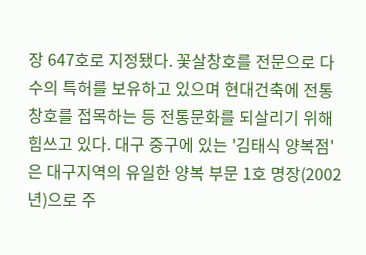장 647호로 지정됐다. 꽃살창호를 전문으로 다수의 특허를 보유하고 있으며 현대건축에 전통창호를 접목하는 등 전통문화를 되살리기 위해 힘쓰고 있다. 대구 중구에 있는 '김태식 양복점'은 대구지역의 유일한 양복 부문 1호 명장(2002년)으로 주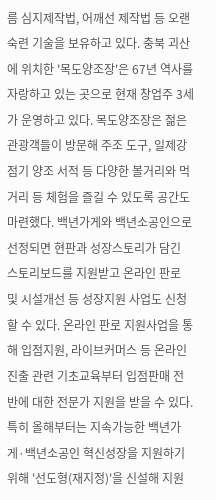름 심지제작법, 어깨선 제작법 등 오랜 숙련 기술을 보유하고 있다. 충북 괴산에 위치한 '목도양조장'은 67년 역사를 자랑하고 있는 곳으로 현재 창업주 3세가 운영하고 있다. 목도양조장은 젊은 관광객들이 방문해 주조 도구, 일제강점기 양조 서적 등 다양한 볼거리와 먹거리 등 체험을 즐길 수 있도록 공간도 마련했다. 백년가게와 백년소공인으로 선정되면 현판과 성장스토리가 담긴 스토리보드를 지원받고 온라인 판로 및 시설개선 등 성장지원 사업도 신청할 수 있다. 온라인 판로 지원사업을 통해 입점지원, 라이브커머스 등 온라인 진출 관련 기초교육부터 입점판매 전반에 대한 전문가 지원을 받을 수 있다. 특히 올해부터는 지속가능한 백년가게·백년소공인 혁신성장을 지원하기 위해 '선도형(재지정)'을 신설해 지원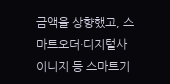금액을 상향했고, 스마트오더·디지털사이니지 등 스마트기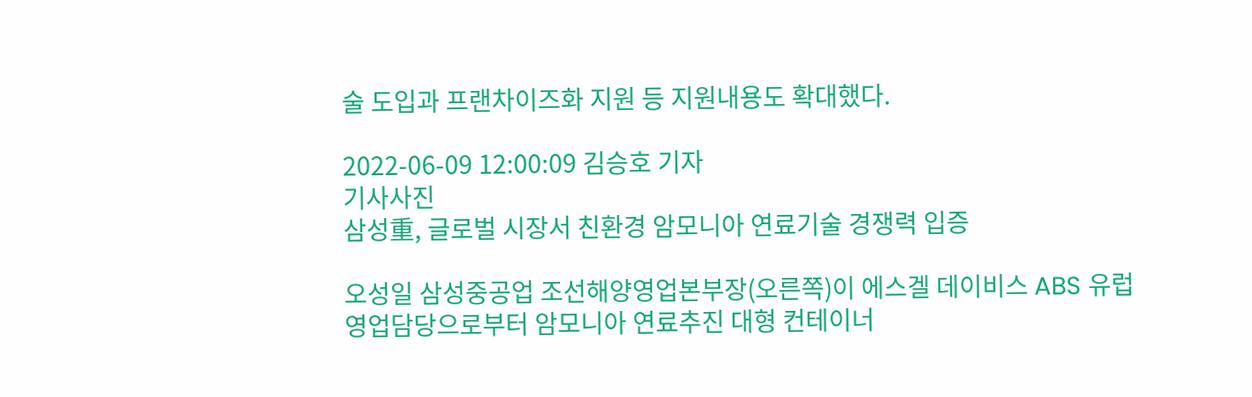술 도입과 프랜차이즈화 지원 등 지원내용도 확대했다.

2022-06-09 12:00:09 김승호 기자
기사사진
삼성重, 글로벌 시장서 친환경 암모니아 연료기술 경쟁력 입증

오성일 삼성중공업 조선해양영업본부장(오른쪽)이 에스겔 데이비스 ABS 유럽영업담당으로부터 암모니아 연료추진 대형 컨테이너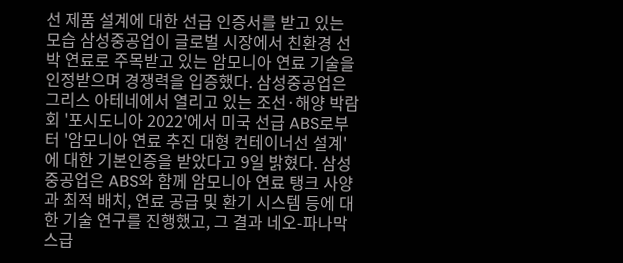선 제품 설계에 대한 선급 인증서를 받고 있는 모습 삼성중공업이 글로벌 시장에서 친환경 선박 연료로 주목받고 있는 암모니아 연료 기술을 인정받으며 경쟁력을 입증했다. 삼성중공업은 그리스 아테네에서 열리고 있는 조선·해양 박람회 '포시도니아 2022'에서 미국 선급 ABS로부터 '암모니아 연료 추진 대형 컨테이너선 설계'에 대한 기본인증을 받았다고 9일 밝혔다. 삼성중공업은 ABS와 함께 암모니아 연료 탱크 사양과 최적 배치, 연료 공급 및 환기 시스템 등에 대한 기술 연구를 진행했고, 그 결과 네오-파나막스급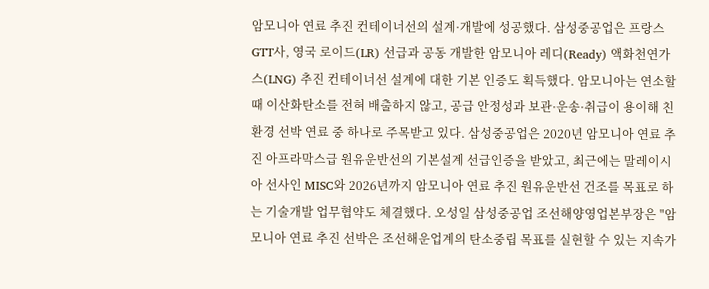암모니아 연료 추진 컨테이너선의 설계·개발에 성공했다. 삼성중공업은 프랑스 GTT사, 영국 로이드(LR) 선급과 공동 개발한 암모니아 레디(Ready) 액화천연가스(LNG) 추진 컨테이너선 설계에 대한 기본 인증도 획득했다. 암모니아는 연소할 때 이산화탄소를 전혀 배출하지 않고, 공급 안정성과 보관·운송·취급이 용이해 친환경 선박 연료 중 하나로 주목받고 있다. 삼성중공업은 2020년 암모니아 연료 추진 아프라막스급 원유운반선의 기본설계 선급인증을 받았고, 최근에는 말레이시아 선사인 MISC와 2026년까지 암모니아 연료 추진 원유운반선 건조를 목표로 하는 기술개발 업무협약도 체결했다. 오성일 삼성중공업 조선해양영업본부장은 "암모니아 연료 추진 선박은 조선해운업계의 탄소중립 목표를 실현할 수 있는 지속가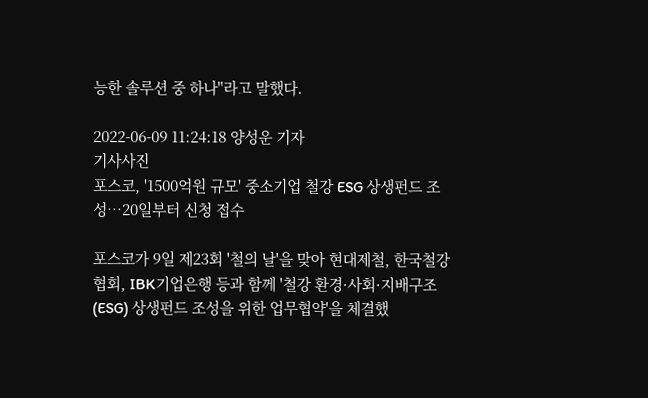능한 솔루션 중 하나"라고 말했다.

2022-06-09 11:24:18 양성운 기자
기사사진
포스코, '1500억원 규모' 중소기업 철강 ESG 상생펀드 조성…20일부터 신청 접수

포스코가 9일 제23회 '철의 날'을 맞아 현대제철, 한국철강협회, IBK기업은행 등과 함께 '철강 환경·사회·지배구조(ESG) 상생펀드 조성을 위한 업무협약'을 체결했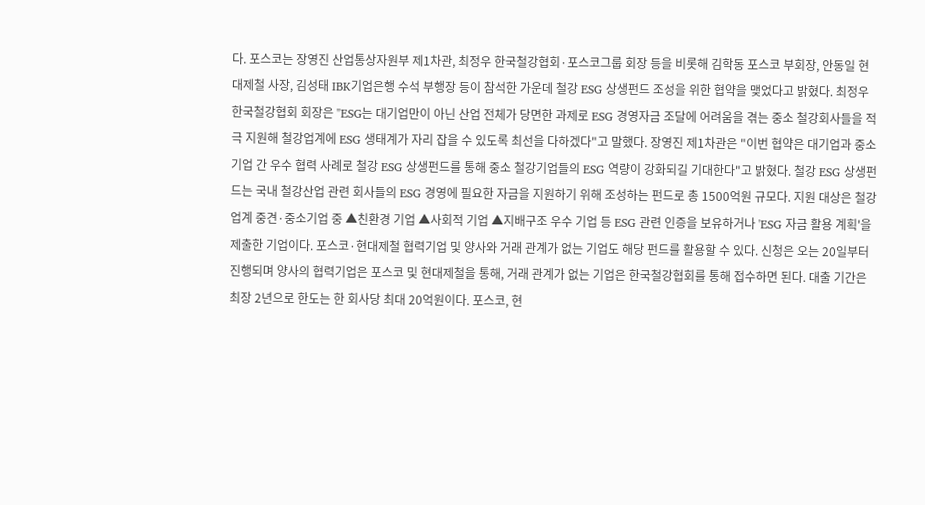다. 포스코는 장영진 산업통상자원부 제1차관, 최정우 한국철강협회·포스코그룹 회장 등을 비롯해 김학동 포스코 부회장, 안동일 현대제철 사장, 김성태 IBK기업은행 수석 부행장 등이 참석한 가운데 철강 ESG 상생펀드 조성을 위한 협약을 맺었다고 밝혔다. 최정우 한국철강협회 회장은 "ESG는 대기업만이 아닌 산업 전체가 당면한 과제로 ESG 경영자금 조달에 어려움을 겪는 중소 철강회사들을 적극 지원해 철강업계에 ESG 생태계가 자리 잡을 수 있도록 최선을 다하겠다"고 말했다. 장영진 제1차관은 "이번 협약은 대기업과 중소기업 간 우수 협력 사례로 철강 ESG 상생펀드를 통해 중소 철강기업들의 ESG 역량이 강화되길 기대한다"고 밝혔다. 철강 ESG 상생펀드는 국내 철강산업 관련 회사들의 ESG 경영에 필요한 자금을 지원하기 위해 조성하는 펀드로 총 1500억원 규모다. 지원 대상은 철강업계 중견·중소기업 중 ▲친환경 기업 ▲사회적 기업 ▲지배구조 우수 기업 등 ESG 관련 인증을 보유하거나 'ESG 자금 활용 계획'을 제출한 기업이다. 포스코·현대제철 협력기업 및 양사와 거래 관계가 없는 기업도 해당 펀드를 활용할 수 있다. 신청은 오는 20일부터 진행되며 양사의 협력기업은 포스코 및 현대제철을 통해, 거래 관계가 없는 기업은 한국철강협회를 통해 접수하면 된다. 대출 기간은 최장 2년으로 한도는 한 회사당 최대 20억원이다. 포스코, 현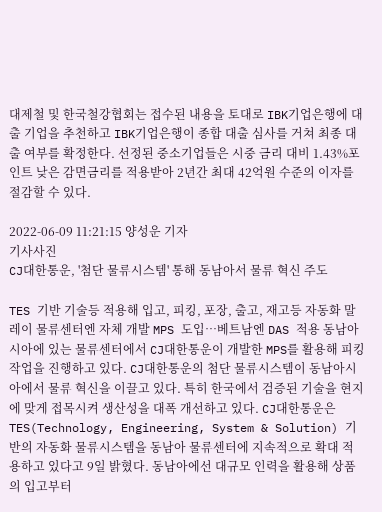대제철 및 한국철강협회는 접수된 내용을 토대로 IBK기업은행에 대출 기업을 추천하고 IBK기업은행이 종합 대출 심사를 거쳐 최종 대출 여부를 확정한다. 선정된 중소기업들은 시중 금리 대비 1.43%포인트 낮은 감면금리를 적용받아 2년간 최대 42억원 수준의 이자를 절감할 수 있다.

2022-06-09 11:21:15 양성운 기자
기사사진
CJ대한통운, '첨단 물류시스템' 통해 동남아서 물류 혁신 주도

TES 기반 기술등 적용해 입고, 피킹, 포장, 출고, 재고등 자동화 말레이 물류센터엔 자체 개발 MPS 도입…베트남엔 DAS 적용 동남아시아에 있는 물류센터에서 CJ대한통운이 개발한 MPS를 활용해 피킹 작업을 진행하고 있다. CJ대한통운의 첨단 물류시스템이 동남아시아에서 물류 혁신을 이끌고 있다. 특히 한국에서 검증된 기술을 현지에 맞게 접목시켜 생산성을 대폭 개선하고 있다. CJ대한통운은 TES(Technology, Engineering, System & Solution) 기반의 자동화 물류시스템을 동남아 물류센터에 지속적으로 확대 적용하고 있다고 9일 밝혔다. 동남아에선 대규모 인력을 활용해 상품의 입고부터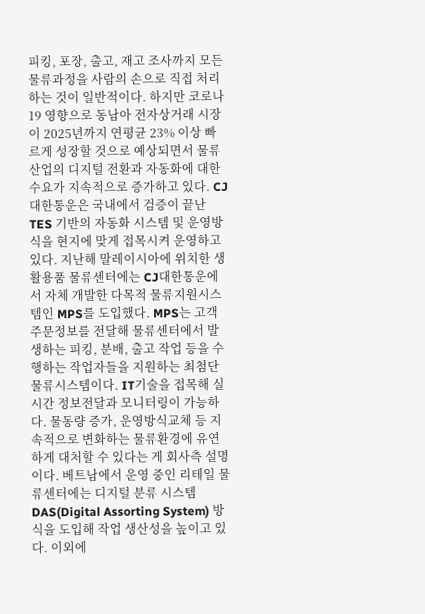피킹, 포장, 출고, 재고 조사까지 모든 물류과정을 사람의 손으로 직접 처리하는 것이 일반적이다. 하지만 코로나19 영향으로 동남아 전자상거래 시장이 2025년까지 연평균 23% 이상 빠르게 성장할 것으로 예상되면서 물류산업의 디지털 전환과 자동화에 대한 수요가 지속적으로 증가하고 있다. CJ대한통운은 국내에서 검증이 끝난 TES 기반의 자동화 시스템 및 운영방식을 현지에 맞게 접목시켜 운영하고 있다. 지난해 말레이시아에 위치한 생활용품 물류센터에는 CJ대한통운에서 자체 개발한 다목적 물류지원시스템인 MPS를 도입했다. MPS는 고객주문정보를 전달해 물류센터에서 발생하는 피킹, 분배, 출고 작업 등을 수행하는 작업자들을 지원하는 최첨단 물류시스템이다. IT기술을 접목해 실시간 정보전달과 모니터링이 가능하다. 물동량 증가, 운영방식교체 등 지속적으로 변화하는 물류환경에 유연하게 대처할 수 있다는 게 회사측 설명이다. 베트남에서 운영 중인 리테일 물류센터에는 디지털 분류 시스템 DAS(Digital Assorting System) 방식을 도입해 작업 생산성을 높이고 있다. 이외에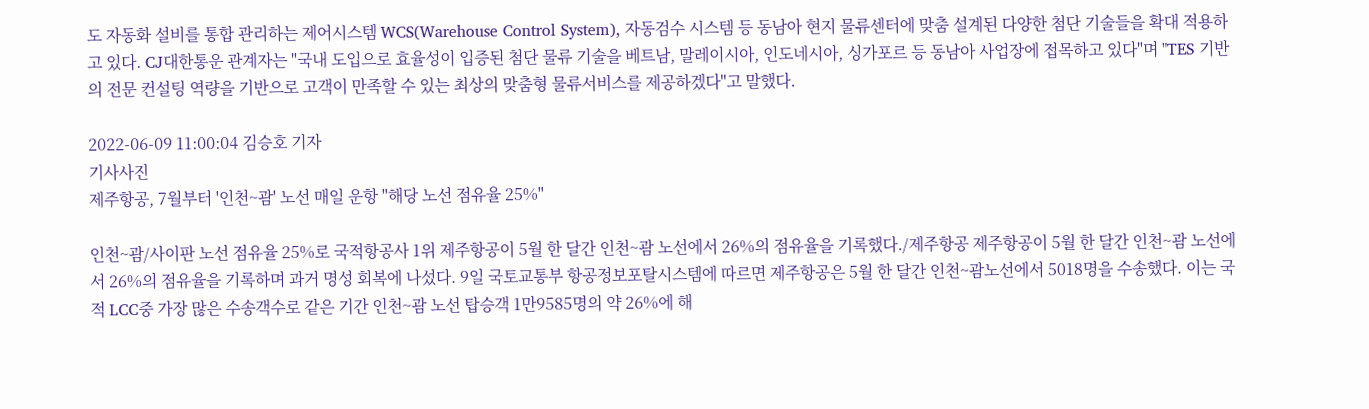도 자동화 설비를 통합 관리하는 제어시스템 WCS(Warehouse Control System), 자동검수 시스템 등 동남아 현지 물류센터에 맞춤 설계된 다양한 첨단 기술들을 확대 적용하고 있다. CJ대한통운 관계자는 "국내 도입으로 효율성이 입증된 첨단 물류 기술을 베트남, 말레이시아, 인도네시아, 싱가포르 등 동남아 사업장에 접목하고 있다"며 "TES 기반의 전문 컨설팅 역량을 기반으로 고객이 만족할 수 있는 최상의 맞춤형 물류서비스를 제공하겠다"고 말했다.

2022-06-09 11:00:04 김승호 기자
기사사진
제주항공, 7월부터 '인천~괌' 노선 매일 운항 "해당 노선 점유율 25%"

인천~괌/사이판 노선 점유율 25%로 국적항공사 1위 제주항공이 5월 한 달간 인천~괌 노선에서 26%의 점유율을 기록했다./제주항공 제주항공이 5월 한 달간 인천~괌 노선에서 26%의 점유율을 기록하며 과거 명성 회복에 나섰다. 9일 국토교통부 항공정보포탈시스템에 따르면 제주항공은 5월 한 달간 인천~괌노선에서 5018명을 수송했다. 이는 국적 LCC중 가장 많은 수송객수로 같은 기간 인천~괌 노선 탑승객 1만9585명의 약 26%에 해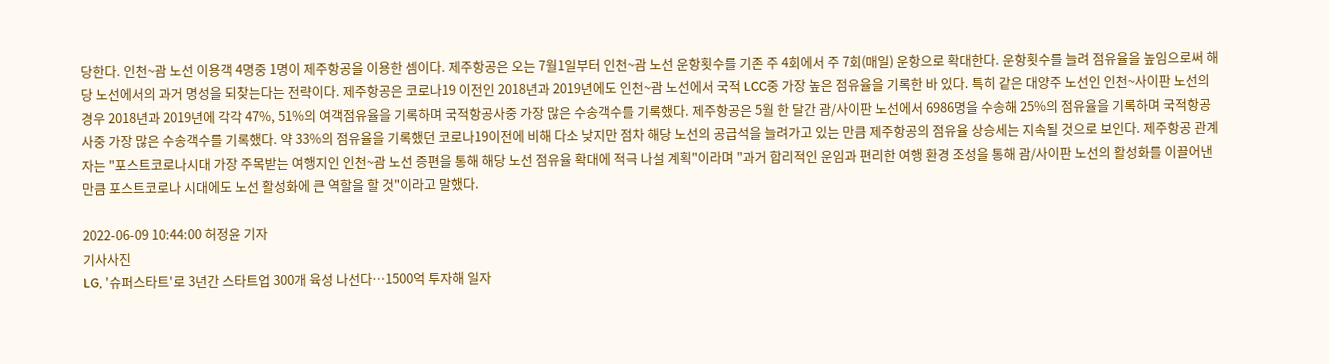당한다. 인천~괌 노선 이용객 4명중 1명이 제주항공을 이용한 셈이다. 제주항공은 오는 7월1일부터 인천~괌 노선 운항횟수를 기존 주 4회에서 주 7회(매일) 운항으로 확대한다. 운항횟수를 늘려 점유율을 높임으로써 해당 노선에서의 과거 명성을 되찾는다는 전략이다. 제주항공은 코로나19 이전인 2018년과 2019년에도 인천~괌 노선에서 국적 LCC중 가장 높은 점유율을 기록한 바 있다. 특히 같은 대양주 노선인 인천~사이판 노선의 경우 2018년과 2019년에 각각 47%, 51%의 여객점유율을 기록하며 국적항공사중 가장 많은 수송객수를 기록했다. 제주항공은 5월 한 달간 괌/사이판 노선에서 6986명을 수송해 25%의 점유율을 기록하며 국적항공사중 가장 많은 수송객수를 기록했다. 약 33%의 점유율을 기록했던 코로나19이전에 비해 다소 낮지만 점차 해당 노선의 공급석을 늘려가고 있는 만큼 제주항공의 점유율 상승세는 지속될 것으로 보인다. 제주항공 관계자는 "포스트코로나시대 가장 주목받는 여행지인 인천~괌 노선 증편을 통해 해당 노선 점유율 확대에 적극 나설 계획"이라며 "과거 합리적인 운임과 편리한 여행 환경 조성을 통해 괌/사이판 노선의 활성화를 이끌어낸 만큼 포스트코로나 시대에도 노선 활성화에 큰 역할을 할 것"이라고 말했다.

2022-06-09 10:44:00 허정윤 기자
기사사진
LG, '슈퍼스타트'로 3년간 스타트업 300개 육성 나선다…1500억 투자해 일자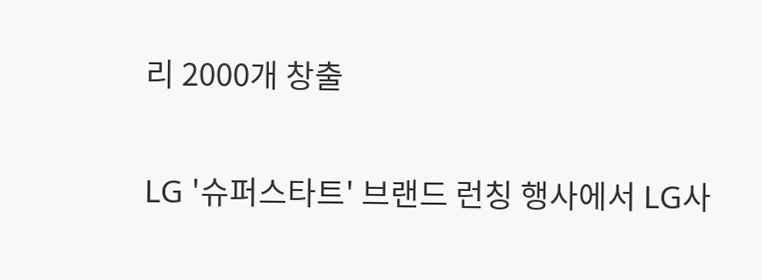리 2000개 창출

LG '슈퍼스타트' 브랜드 런칭 행사에서 LG사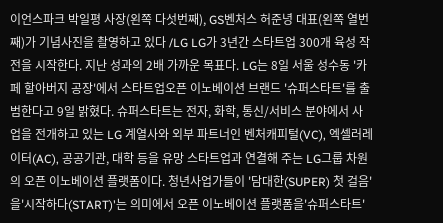이언스파크 박일평 사장(왼쪽 다섯번째), GS벤처스 허준녕 대표(왼쪽 열번째)가 기념사진을 촬영하고 있다 /LG LG가 3년간 스타트업 300개 육성 작전을 시작한다. 지난 성과의 2배 가까운 목표다. LG는 8일 서울 성수동 '카페 할아버지 공장'에서 스타트업오픈 이노베이션 브랜드 '슈퍼스타트'를 출범한다고 9일 밝혔다. 슈퍼스타트는 전자, 화학, 통신/서비스 분야에서 사업을 전개하고 있는 LG 계열사와 외부 파트너인 벤처캐피털(VC), 엑셀러레이터(AC), 공공기관, 대학 등을 유망 스타트업과 연결해 주는 LG그룹 차원의 오픈 이노베이션 플랫폼이다. 청년사업가들이 '담대한(SUPER) 첫 걸음'을'시작하다(START)'는 의미에서 오픈 이노베이션 플랫폼을'슈퍼스타트'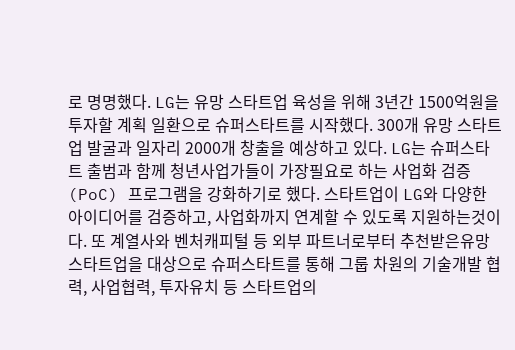로 명명했다. LG는 유망 스타트업 육성을 위해 3년간 1500억원을 투자할 계획 일환으로 슈퍼스타트를 시작했다. 300개 유망 스타트업 발굴과 일자리 2000개 창출을 예상하고 있다. LG는 슈퍼스타트 출범과 함께 청년사업가들이 가장필요로 하는 사업화 검증(PoC) 프로그램을 강화하기로 했다. 스타트업이 LG와 다양한 아이디어를 검증하고, 사업화까지 연계할 수 있도록 지원하는것이다. 또 계열사와 벤처캐피털 등 외부 파트너로부터 추천받은유망 스타트업을 대상으로 슈퍼스타트를 통해 그룹 차원의 기술개발 협력, 사업협력, 투자유치 등 스타트업의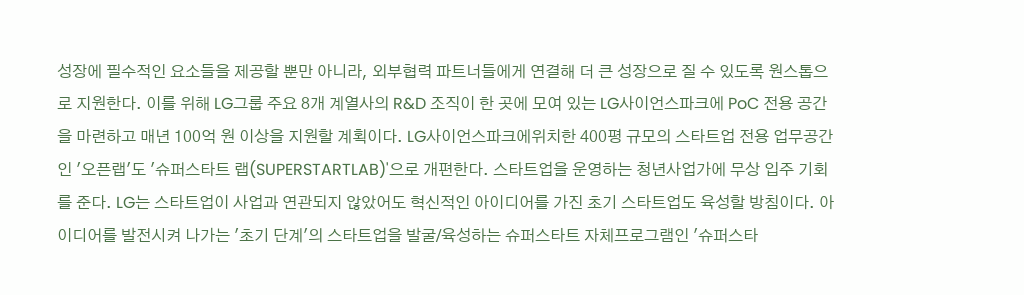성장에 필수적인 요소들을 제공할 뿐만 아니라, 외부협력 파트너들에게 연결해 더 큰 성장으로 질 수 있도록 원스톱으로 지원한다. 이를 위해 LG그룹 주요 8개 계열사의 R&D 조직이 한 곳에 모여 있는 LG사이언스파크에 PoC 전용 공간을 마련하고 매년 100억 원 이상을 지원할 계획이다. LG사이언스파크에위치한 400평 규모의 스타트업 전용 업무공간인 '오픈랩'도 '슈퍼스타트 랩(SUPERSTARTLAB)'으로 개편한다. 스타트업을 운영하는 청년사업가에 무상 입주 기회를 준다. LG는 스타트업이 사업과 연관되지 않았어도 혁신적인 아이디어를 가진 초기 스타트업도 육성할 방침이다. 아이디어를 발전시켜 나가는 '초기 단계'의 스타트업을 발굴/육성하는 슈퍼스타트 자체프로그램인 '슈퍼스타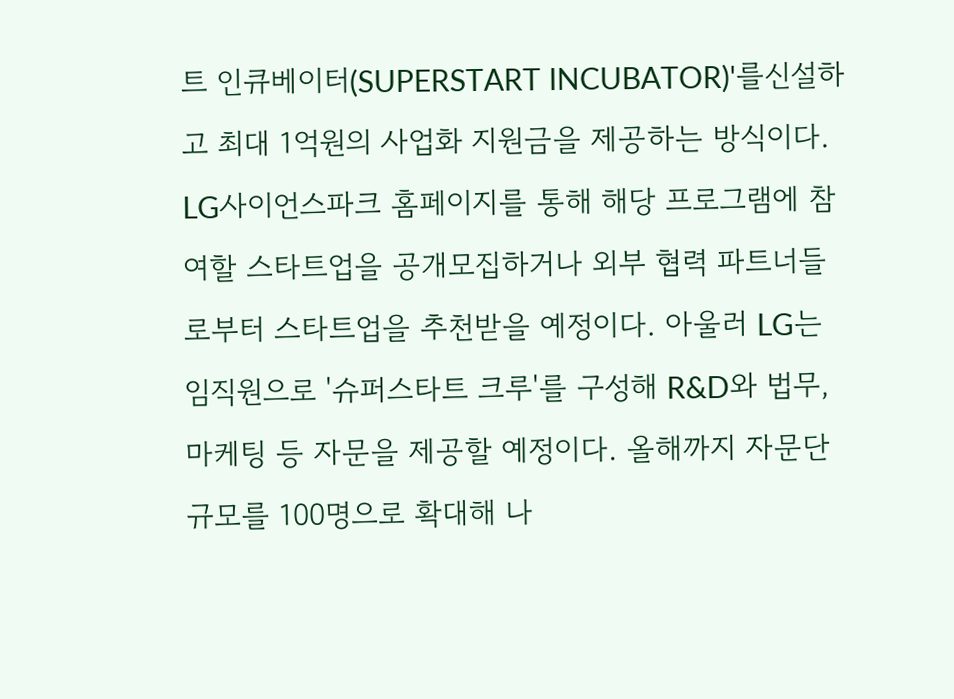트 인큐베이터(SUPERSTART INCUBATOR)'를신설하고 최대 1억원의 사업화 지원금을 제공하는 방식이다. LG사이언스파크 홈페이지를 통해 해당 프로그램에 참여할 스타트업을 공개모집하거나 외부 협력 파트너들로부터 스타트업을 추천받을 예정이다. 아울러 LG는 임직원으로 '슈퍼스타트 크루'를 구성해 R&D와 법무, 마케팅 등 자문을 제공할 예정이다. 올해까지 자문단 규모를 100명으로 확대해 나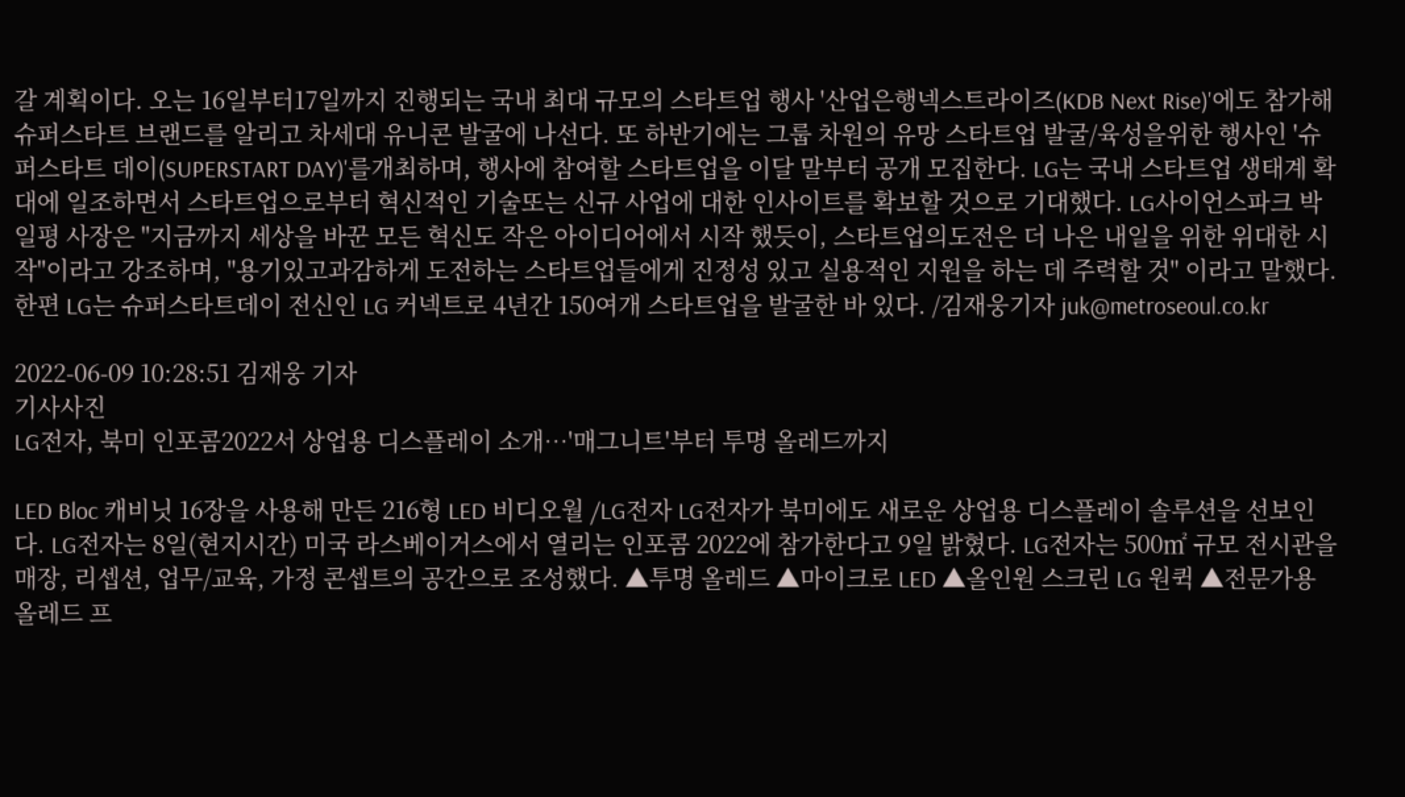갈 계획이다. 오는 16일부터17일까지 진행되는 국내 최대 규모의 스타트업 행사 '산업은행넥스트라이즈(KDB Next Rise)'에도 참가해 슈퍼스타트 브랜드를 알리고 차세대 유니콘 발굴에 나선다. 또 하반기에는 그룹 차원의 유망 스타트업 발굴/육성을위한 행사인 '슈퍼스타트 데이(SUPERSTART DAY)'를개최하며, 행사에 참여할 스타트업을 이달 말부터 공개 모집한다. LG는 국내 스타트업 생태계 확대에 일조하면서 스타트업으로부터 혁신적인 기술또는 신규 사업에 대한 인사이트를 확보할 것으로 기대했다. LG사이언스파크 박일평 사장은 "지금까지 세상을 바꾼 모든 혁신도 작은 아이디어에서 시작 했듯이, 스타트업의도전은 더 나은 내일을 위한 위대한 시작"이라고 강조하며, "용기있고과감하게 도전하는 스타트업들에게 진정성 있고 실용적인 지원을 하는 데 주력할 것" 이라고 말했다. 한편 LG는 슈퍼스타트데이 전신인 LG 커넥트로 4년간 150여개 스타트업을 발굴한 바 있다. /김재웅기자 juk@metroseoul.co.kr

2022-06-09 10:28:51 김재웅 기자
기사사진
LG전자, 북미 인포콤2022서 상업용 디스플레이 소개…'매그니트'부터 투명 올레드까지

LED Bloc 캐비닛 16장을 사용해 만든 216형 LED 비디오월 /LG전자 LG전자가 북미에도 새로운 상업용 디스플레이 솔루션을 선보인다. LG전자는 8일(현지시간) 미국 라스베이거스에서 열리는 인포콤 2022에 참가한다고 9일 밝혔다. LG전자는 500㎡ 규모 전시관을 매장, 리셉션, 업무/교육, 가정 콘셉트의 공간으로 조성했다. ▲투명 올레드 ▲마이크로 LED ▲올인원 스크린 LG 원퀵 ▲전문가용 올레드 프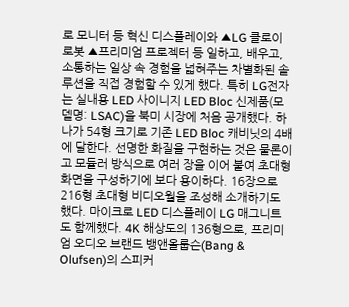로 모니터 등 혁신 디스플레이와 ▲LG 클로이 로봇 ▲프리미엄 프로젝터 등 일하고, 배우고, 소통하는 일상 속 경험을 넓혀주는 차별화된 솔루션을 직접 경험할 수 있게 했다. 특히 LG전자는 실내용 LED 사이니지 LED Bloc 신제품(모델명: LSAC)을 북미 시장에 처음 공개했다. 하나가 54형 크기로 기존 LED Bloc 캐비닛의 4배에 달한다. 선명한 화질을 구현하는 것은 물론이고 모듈러 방식으로 여러 장을 이어 붙여 초대형 화면을 구성하기에 보다 용이하다. 16장으로 216형 초대형 비디오월을 조성해 소개하기도 했다. 마이크로 LED 디스플레이 LG 매그니트도 함께했다. 4K 해상도의 136형으로, 프리미엄 오디오 브랜드 뱅앤올룹슨(Bang & Olufsen)의 스피커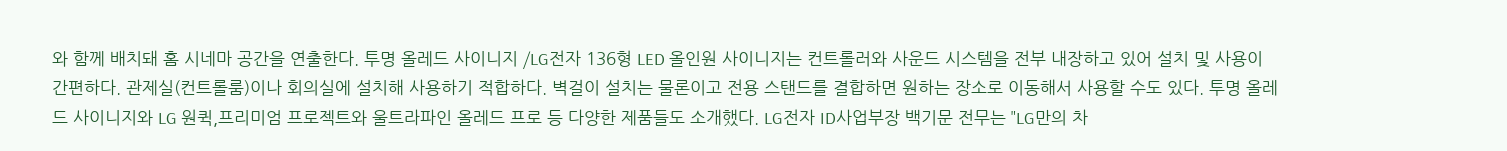와 함께 배치돼 홈 시네마 공간을 연출한다. 투명 올레드 사이니지 /LG전자 136형 LED 올인원 사이니지는 컨트롤러와 사운드 시스템을 전부 내장하고 있어 설치 및 사용이 간편하다. 관제실(컨트롤룸)이나 회의실에 설치해 사용하기 적합하다. 벽걸이 설치는 물론이고 전용 스탠드를 결합하면 원하는 장소로 이동해서 사용할 수도 있다. 투명 올레드 사이니지와 LG 원퀵,프리미엄 프로젝트와 울트라파인 올레드 프로 등 다양한 제품들도 소개했다. LG전자 ID사업부장 백기문 전무는 "LG만의 차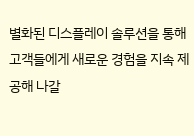별화된 디스플레이 솔루션을 통해 고객들에게 새로운 경험을 지속 제공해 나갈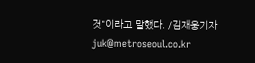것"이라고 말했다. /김재웅기자 juk@metroseoul.co.kr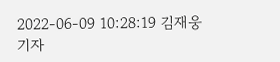2022-06-09 10:28:19 김재웅 기자